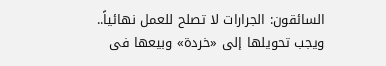السائقون: الجرارات لا تصلح للعمل نهائياً.. ويجب تحويلها إلى «خردة» وبيعها فى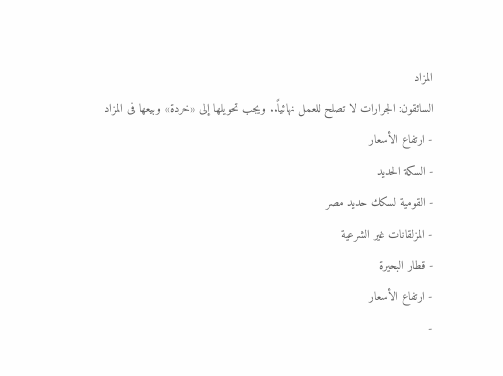المزاد
السائقون: الجرارات لا تصلح للعمل نهائياً.. ويجب تحويلها إلى «خردة» وبيعها فى المزاد
- ارتفاع الأسعار
- السكة الحديد
- القومية لسكك حديد مصر
- المزلقانات غير الشرعية
- قطار البحيرة
- ارتفاع الأسعار
-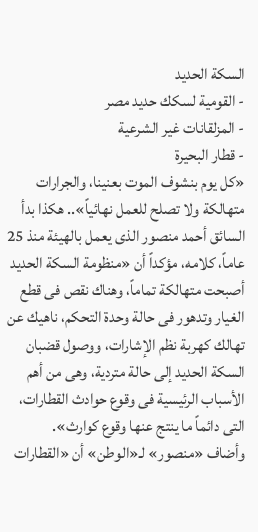السكة الحديد
- القومية لسكك حديد مصر
- المزلقانات غير الشرعية
- قطار البحيرة
«كل يوم بنشوف الموت بعنينا، والجرارات متهالكة ولا تصلح للعمل نهائياً».. هكذا بدأ السائق أحمد منصور الذى يعمل بالهيئة منذ 25 عاماً، كلامه، مؤكداً أن «منظومة السكة الحديد أصبحت متهالكة تماماً، وهناك نقص فى قطع الغيار وتدهور فى حالة وحدة التحكم، ناهيك عن تهالك كهربة نظم الإشارات، ووصول قضبان السكة الحديد إلى حالة متردية، وهى من أهم الأسباب الرئيسية فى وقوع حوادث القطارات، التى دائماً ما ينتج عنها وقوع كوارث».
وأضاف «منصور» لـ«الوطن» أن «القطارات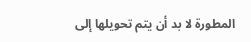المطورة لا بد أن يتم تحويلها إلى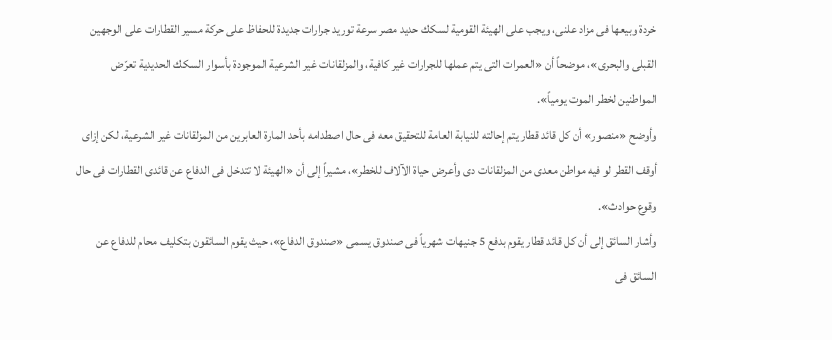خردة وبيعها فى مزاد علنى، ويجب على الهيئة القومية لسكك حديد مصر سرعة توريد جرارات جديدة للحفاظ على حركة مسير القطارات على الوجهين القبلى والبحرى»، موضحاً أن «العمرات التى يتم عملها للجرارات غير كافية، والمزلقانات غير الشرعية الموجودة بأسوار السكك الحديدية تعرّض المواطنين لخطر الموت يومياً».
وأوضح «منصور» أن كل قائد قطار يتم إحالته للنيابة العامة للتحقيق معه فى حال اصطدامه بأحد المارة العابرين من المزلقانات غير الشرعية، لكن إزاى أوقف القطر لو فيه مواطن معدى من المزلقانات دى وأعرض حياة الآلاف للخطر»، مشيراً إلى أن «الهيئة لا تتدخل فى الدفاع عن قائدى القطارات فى حال وقوع حوادث».
وأشار السائق إلى أن كل قائد قطار يقوم بدفع 5 جنيهات شهرياً فى صندوق يسمى «صندوق الدفاع»، حيث يقوم السائقون بتكليف محام للدفاع عن السائق فى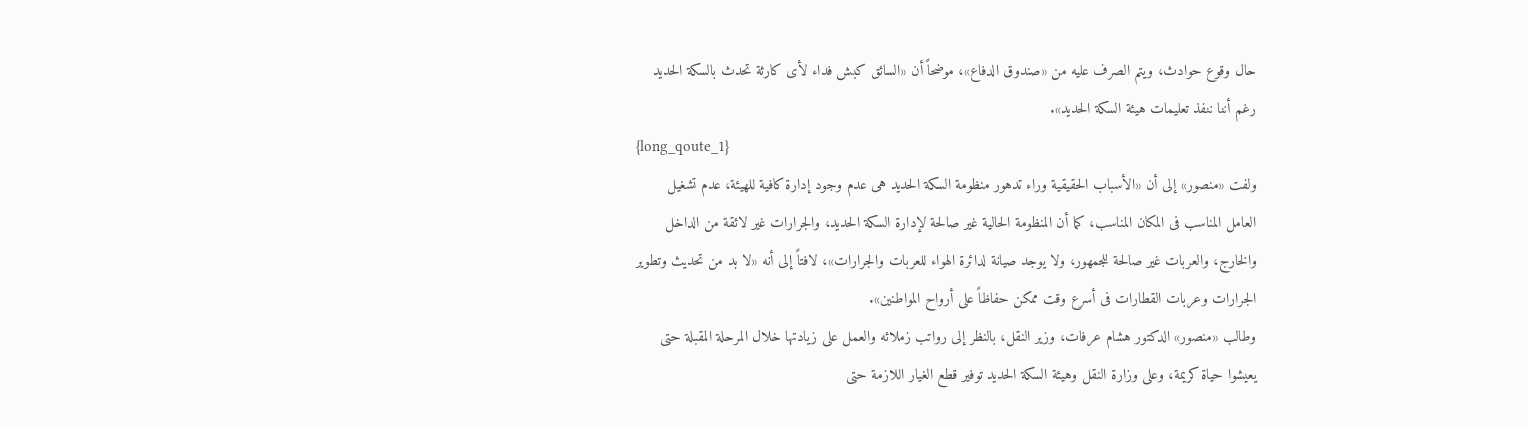حال وقوع حوادث، ويتم الصرف عليه من «صندوق الدفاع»، موضحاً أن «السائق كبش فداء لأى كارثة تحدث بالسكة الحديد رغم أننا ننفذ تعليمات هيئة السكة الحديد».
{long_qoute_1}
ولفت «منصور» إلى أن «الأسباب الحقيقية وراء تدهور منظومة السكة الحديد هى عدم وجود إدارة كافية للهيئة، عدم تشغيل العامل المناسب فى المكان المناسب، كما أن المنظومة الحالية غير صالحة لإدارة السكة الحديد، والجرارات غير لائقة من الداخل والخارج، والعربات غير صالحة للجمهور، ولا يوجد صيانة لدائرة الهواء للعربات والجرارات»، لافتاً إلى أنه «لا بد من تحديث وتطوير الجرارات وعربات القطارات فى أسرع وقت ممكن حفاظاً على أرواح المواطنين».
وطالب «منصور» الدكتور هشام عرفات، وزير النقل، بالنظر إلى رواتب زملائه والعمل على زيادتها خلال المرحلة المقبلة حتى يعيشوا حياة كريمة، وعلى وزارة النقل وهيئة السكة الحديد توفير قطع الغيار اللازمة حتى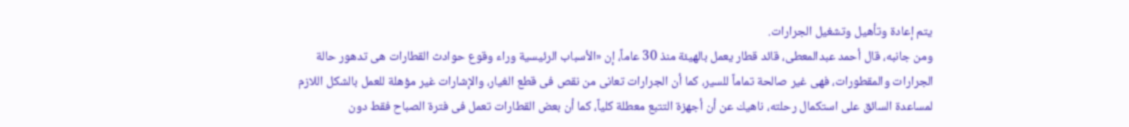يتم إعادة وتأهيل وتشغيل الجرارات.
ومن جانبه، قال أحمد عبدالمعطى، قائد قطار يعمل بالهيئة منذ 30 عاماً، إن «الأسباب الرئيسية وراء وقوع حوادث القطارات هى تدهور حالة الجرارات والمقطورات، فهى غير صالحة تماماً للسير، كما أن الجرارات تعانى من نقص فى قطع الغيار، والإشارات غير مؤهلة للعمل بالشكل اللازم لمساعدة السائق على استكمال رحلته، ناهيك عن أن أجهزة التتبع معطلة كلياً، كما أن بعض القطارات تعمل فى فترة الصباح فقط دون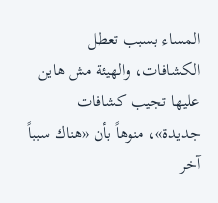المساء بسبب تعطل الكشافات، والهيئة مش هاين عليها تجيب كشافات جديدة»، منوهاً بأن «هناك سبباً آخر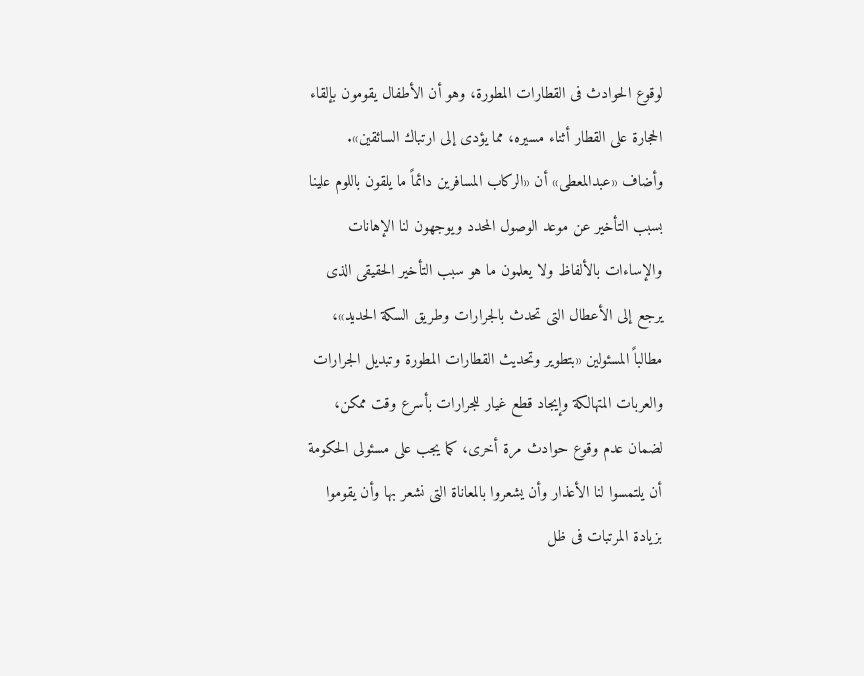لوقوع الحوادث فى القطارات المطورة، وهو أن الأطفال يقومون بإلقاء الحجارة على القطار أثناء مسيره، مما يؤدى إلى ارتباك السائقين».
وأضاف «عبدالمعطى» أن «الركاب المسافرين دائماً ما يلقون باللوم علينا بسبب التأخير عن موعد الوصول المحدد ويوجهون لنا الإهانات والإساءات بالألفاظ ولا يعلمون ما هو سبب التأخير الحقيقى الذى يرجع إلى الأعطال التى تحدث بالجرارات وطريق السكة الحديد»، مطالباً المسئولين «بتطوير وتحديث القطارات المطورة وتبديل الجرارات والعربات المتهالكة وإيجاد قطع غيار للجرارات بأسرع وقت ممكن، لضمان عدم وقوع حوادث مرة أخرى، كما يجب على مسئولى الحكومة أن يلتمسوا لنا الأعذار وأن يشعروا بالمعاناة التى نشعر بها وأن يقوموا بزيادة المرتبات فى ظل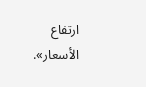ارتفاع الأسعار».